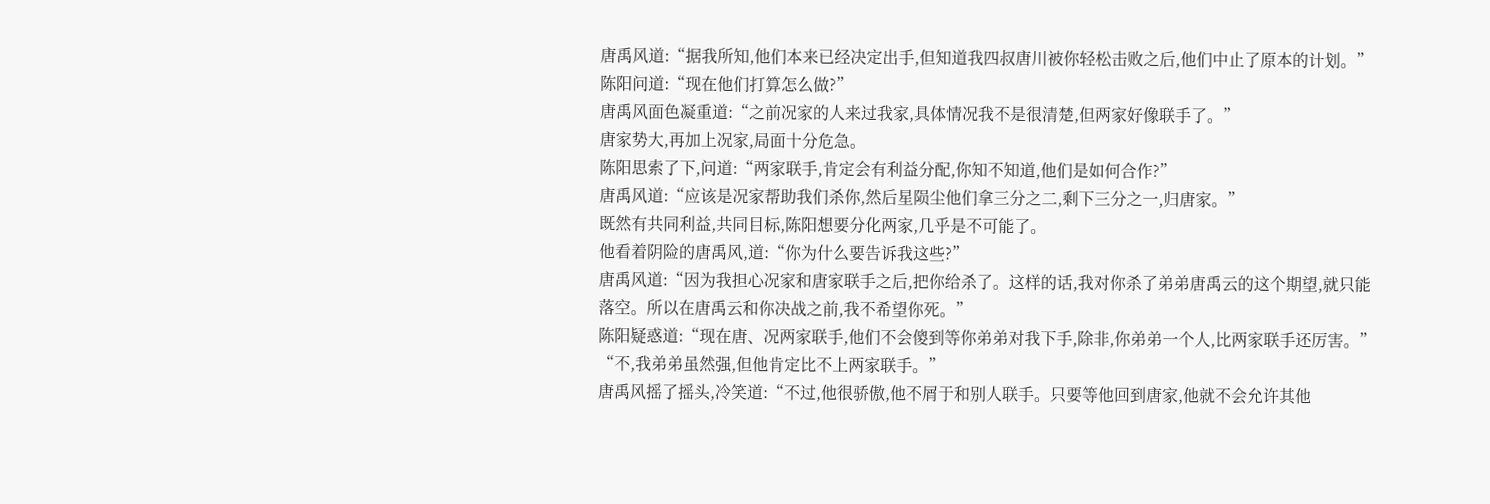唐禹风道:“据我所知,他们本来已经决定出手,但知道我四叔唐川被你轻松击败之后,他们中止了原本的计划。”
陈阳问道:“现在他们打算怎么做?”
唐禹风面色凝重道:“之前况家的人来过我家,具体情况我不是很清楚,但两家好像联手了。”
唐家势大,再加上况家,局面十分危急。
陈阳思索了下,问道:“两家联手,肯定会有利益分配,你知不知道,他们是如何合作?”
唐禹风道:“应该是况家帮助我们杀你,然后星陨尘他们拿三分之二,剩下三分之一,归唐家。”
既然有共同利益,共同目标,陈阳想要分化两家,几乎是不可能了。
他看着阴险的唐禹风,道:“你为什么要告诉我这些?”
唐禹风道:“因为我担心况家和唐家联手之后,把你给杀了。这样的话,我对你杀了弟弟唐禹云的这个期望,就只能落空。所以在唐禹云和你决战之前,我不希望你死。”
陈阳疑惑道:“现在唐、况两家联手,他们不会傻到等你弟弟对我下手,除非,你弟弟一个人,比两家联手还厉害。”
“不,我弟弟虽然强,但他肯定比不上两家联手。”
唐禹风摇了摇头,冷笑道:“不过,他很骄傲,他不屑于和别人联手。只要等他回到唐家,他就不会允许其他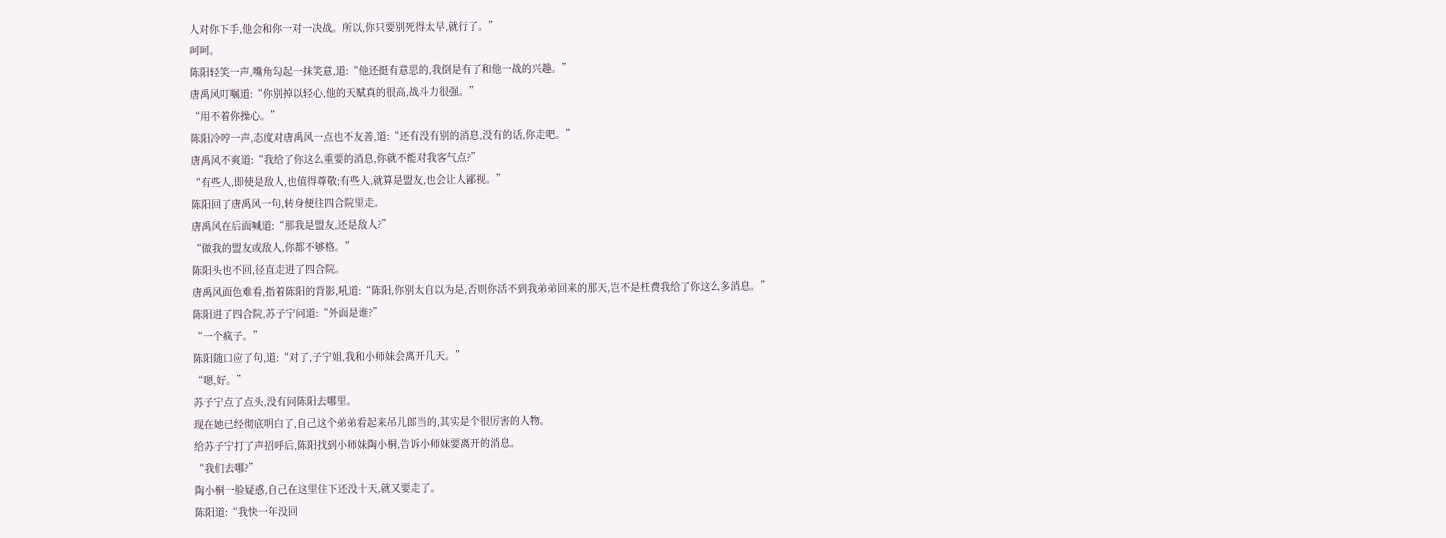人对你下手,他会和你一对一决战。所以,你只要别死得太早,就行了。”
呵呵。
陈阳轻笑一声,嘴角勾起一抹笑意,道:“他还挺有意思的,我倒是有了和他一战的兴趣。”
唐禹风叮嘱道:“你别掉以轻心,他的天赋真的很高,战斗力很强。”
“用不着你操心。”
陈阳冷哼一声,态度对唐禹风一点也不友善,道:“还有没有别的消息,没有的话,你走吧。”
唐禹风不爽道:“我给了你这么重要的消息,你就不能对我客气点?”
“有些人,即使是敌人,也值得尊敬;有些人,就算是盟友,也会让人鄙视。”
陈阳回了唐禹风一句,转身便往四合院里走。
唐禹风在后面喊道:“那我是盟友,还是敌人?”
“做我的盟友或敌人,你都不够格。”
陈阳头也不回,径直走进了四合院。
唐禹风面色难看,指着陈阳的背影,吼道:“陈阳,你别太自以为是,否则你活不到我弟弟回来的那天,岂不是枉费我给了你这么多消息。”
陈阳进了四合院,苏子宁问道:“外面是谁?”
“一个疯子。”
陈阳随口应了句,道:“对了,子宁姐,我和小师妹会离开几天。”
“嗯,好。”
苏子宁点了点头,没有问陈阳去哪里。
现在她已经彻底明白了,自己这个弟弟看起来吊儿郎当的,其实是个很厉害的人物。
给苏子宁打了声招呼后,陈阳找到小师妹陶小桐,告诉小师妹要离开的消息。
“我们去哪?”
陶小桐一脸疑惑,自己在这里住下还没十天,就又要走了。
陈阳道:“我快一年没回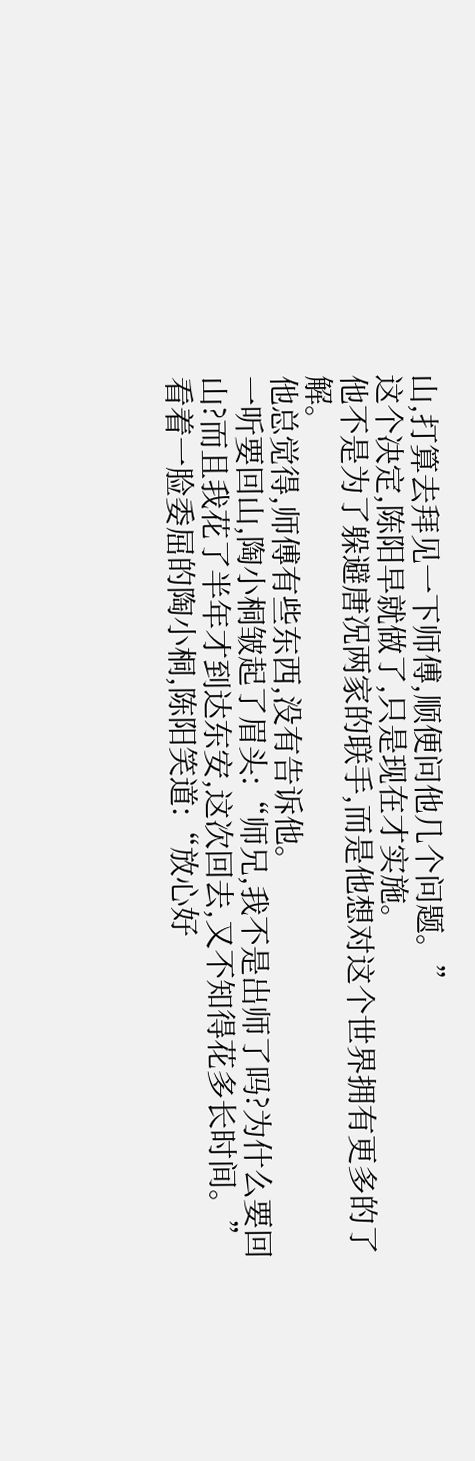山,打算去拜见一下师傅,顺便问他几个问题。”
这个决定,陈阳早就做了,只是现在才实施。
他不是为了躲避唐况两家的联手,而是他想对这个世界拥有更多的了解。
他总觉得,师傅有些东西,没有告诉他。
一听要回山,陶小桐皱起了眉头:“师兄,我不是出师了吗?为什么要回山?而且我花了半年才到达东安,这次回去,又不知得花多长时间。”
看着一脸委屈的陶小桐,陈阳笑道:“放心好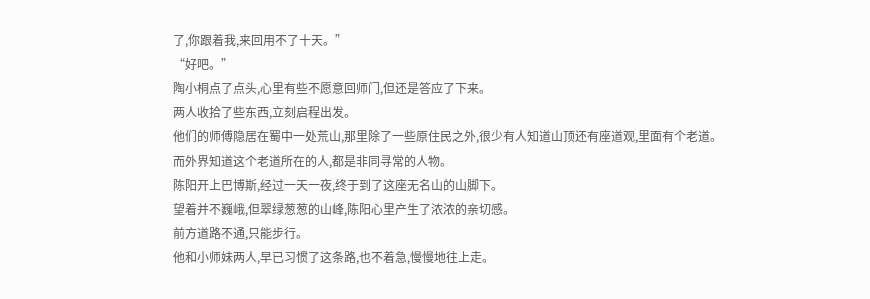了,你跟着我,来回用不了十天。”
“好吧。”
陶小桐点了点头,心里有些不愿意回师门,但还是答应了下来。
两人收拾了些东西,立刻启程出发。
他们的师傅隐居在蜀中一处荒山,那里除了一些原住民之外,很少有人知道山顶还有座道观,里面有个老道。
而外界知道这个老道所在的人,都是非同寻常的人物。
陈阳开上巴博斯,经过一天一夜,终于到了这座无名山的山脚下。
望着并不巍峨,但翠绿葱葱的山峰,陈阳心里产生了浓浓的亲切感。
前方道路不通,只能步行。
他和小师妹两人,早已习惯了这条路,也不着急,慢慢地往上走。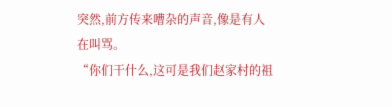突然,前方传来嘈杂的声音,像是有人在叫骂。
“你们干什么,这可是我们赵家村的祖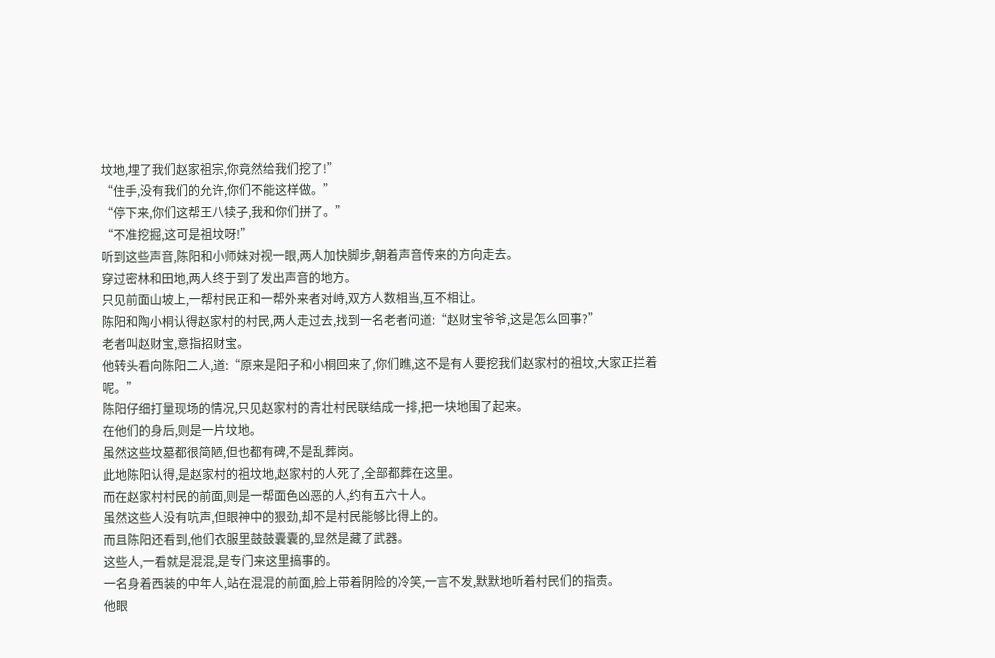坟地,埋了我们赵家祖宗,你竟然给我们挖了!”
“住手,没有我们的允许,你们不能这样做。”
“停下来,你们这帮王八犊子,我和你们拼了。”
“不准挖掘,这可是祖坟呀!”
听到这些声音,陈阳和小师妹对视一眼,两人加快脚步,朝着声音传来的方向走去。
穿过密林和田地,两人终于到了发出声音的地方。
只见前面山坡上,一帮村民正和一帮外来者对峙,双方人数相当,互不相让。
陈阳和陶小桐认得赵家村的村民,两人走过去,找到一名老者问道:“赵财宝爷爷,这是怎么回事?”
老者叫赵财宝,意指招财宝。
他转头看向陈阳二人,道:“原来是阳子和小桐回来了,你们瞧,这不是有人要挖我们赵家村的祖坟,大家正拦着呢。”
陈阳仔细打量现场的情况,只见赵家村的青壮村民联结成一排,把一块地围了起来。
在他们的身后,则是一片坟地。
虽然这些坟墓都很简陋,但也都有碑,不是乱葬岗。
此地陈阳认得,是赵家村的祖坟地,赵家村的人死了,全部都葬在这里。
而在赵家村村民的前面,则是一帮面色凶恶的人,约有五六十人。
虽然这些人没有吭声,但眼神中的狠劲,却不是村民能够比得上的。
而且陈阳还看到,他们衣服里鼓鼓囊囊的,显然是藏了武器。
这些人,一看就是混混,是专门来这里搞事的。
一名身着西装的中年人,站在混混的前面,脸上带着阴险的冷笑,一言不发,默默地听着村民们的指责。
他眼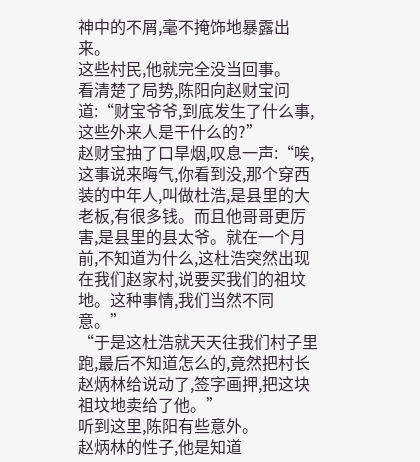神中的不屑,毫不掩饰地暴露出来。
这些村民,他就完全没当回事。
看清楚了局势,陈阳向赵财宝问道:“财宝爷爷,到底发生了什么事,这些外来人是干什么的?”
赵财宝抽了口旱烟,叹息一声:“唉,这事说来晦气,你看到没,那个穿西装的中年人,叫做杜浩,是县里的大老板,有很多钱。而且他哥哥更厉害,是县里的县太爷。就在一个月前,不知道为什么,这杜浩突然出现在我们赵家村,说要买我们的祖坟地。这种事情,我们当然不同意。”
“于是这杜浩就天天往我们村子里跑,最后不知道怎么的,竟然把村长赵炳林给说动了,签字画押,把这块祖坟地卖给了他。”
听到这里,陈阳有些意外。
赵炳林的性子,他是知道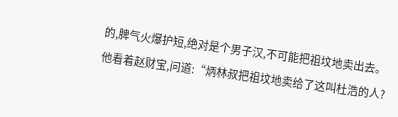的,脾气火爆护短,绝对是个男子汉,不可能把祖坟地卖出去。
他看着赵财宝,问道:“炳林叔把祖坟地卖给了这叫杜浩的人?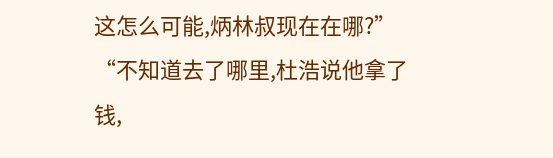这怎么可能,炳林叔现在在哪?”
“不知道去了哪里,杜浩说他拿了钱,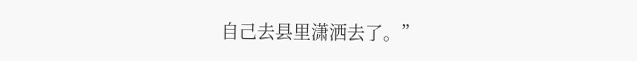自己去县里潇洒去了。”